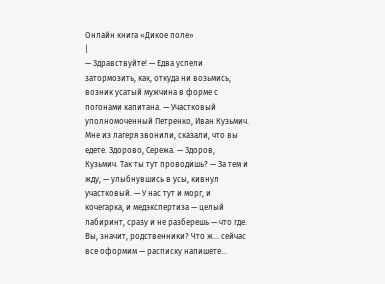Онлайн книга «Дикое поле»
|
— Здравствуйте! — Едва успели затормозить, как, откуда ни возьмись, возник усатый мужчина в форме с погонами капитана. — Участковый уполномоченный Петренко, Иван Кузьмич. Мне из лагеря звонили, сказали, что вы едете. Здорово, Сережа. — Здоров, Кузьмич. Так ты тут проводишь? — За тем и жду, — улыбнувшись в усы, кивнул участковый. — У нас тут и морг, и кочегарка, и медэкспертиза — целый лабиринт, сразу и не разберешь — что где. Вы, значит, родственники? Что ж… сейчас все оформим — расписку напишете…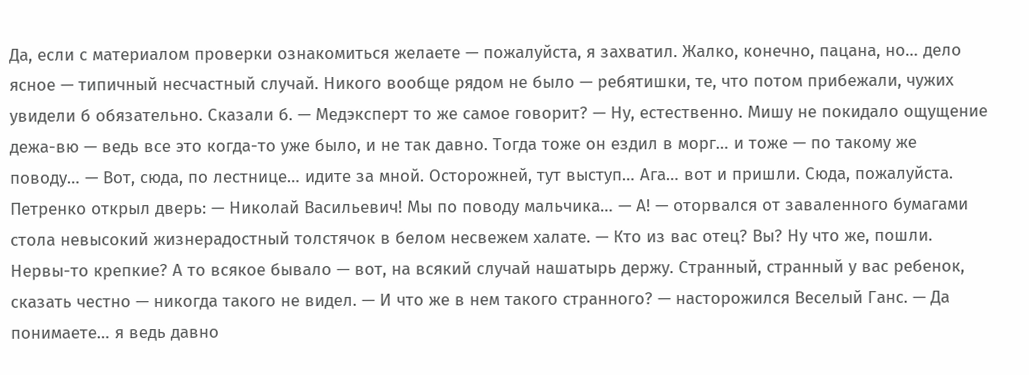Да, если с материалом проверки ознакомиться желаете — пожалуйста, я захватил. Жалко, конечно, пацана, но… дело ясное — типичный несчастный случай. Никого вообще рядом не было — ребятишки, те, что потом прибежали, чужих увидели б обязательно. Сказали б. — Медэксперт то же самое говорит? — Ну, естественно. Мишу не покидало ощущение дежа-вю — ведь все это когда-то уже было, и не так давно. Тогда тоже он ездил в морг… и тоже — по такому же поводу… — Вот, сюда, по лестнице… идите за мной. Осторожней, тут выступ… Ага… вот и пришли. Сюда, пожалуйста. Петренко открыл дверь: — Николай Васильевич! Мы по поводу мальчика… — А! — оторвался от заваленного бумагами стола невысокий жизнерадостный толстячок в белом несвежем халате. — Кто из вас отец? Вы? Ну что же, пошли. Нервы-то крепкие? А то всякое бывало — вот, на всякий случай нашатырь держу. Странный, странный у вас ребенок, сказать честно — никогда такого не видел. — И что же в нем такого странного? — насторожился Веселый Ганс. — Да понимаете… я ведь давно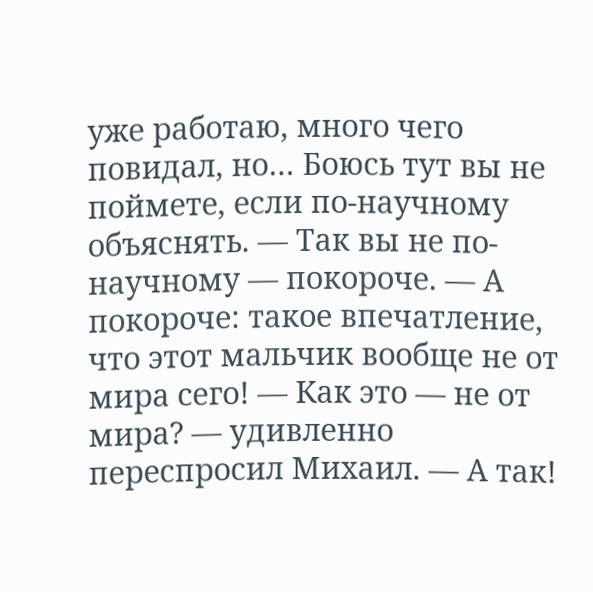уже работаю, много чего повидал, но… Боюсь тут вы не поймете, если по-научному объяснять. — Так вы не по-научному — покороче. — А покороче: такое впечатление, что этот мальчик вообще не от мира сего! — Как это — не от мира? — удивленно переспросил Михаил. — А так!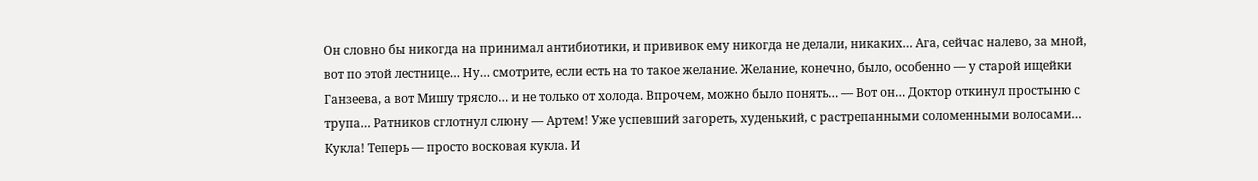Он словно бы никогда на принимал антибиотики, и прививок ему никогда не делали, никаких… Ага, сейчас налево, за мной, вот по этой лестнице… Ну… смотрите, если есть на то такое желание. Желание, конечно, было, особенно — у старой ищейки Ганзеева, а вот Мишу трясло… и не только от холода. Впрочем, можно было понять… — Вот он… Доктор откинул простыню с трупа… Ратников сглотнул слюну — Артем! Уже успевший загореть, худенький, с растрепанными соломенными волосами… Кукла! Теперь — просто восковая кукла. И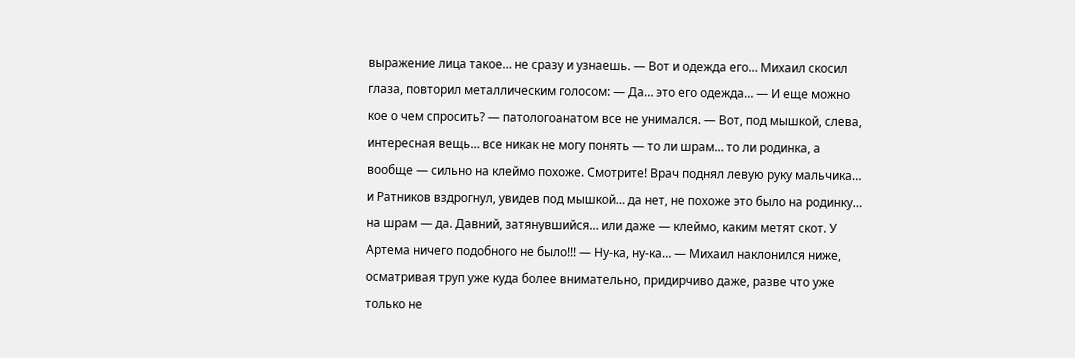выражение лица такое… не сразу и узнаешь. — Вот и одежда его… Михаил скосил глаза, повторил металлическим голосом: — Да… это его одежда… — И еще можно кое о чем спросить? — патологоанатом все не унимался. — Вот, под мышкой, слева, интересная вещь… все никак не могу понять — то ли шрам… то ли родинка, а вообще — сильно на клеймо похоже. Смотрите! Врач поднял левую руку мальчика… и Ратников вздрогнул, увидев под мышкой… да нет, не похоже это было на родинку… на шрам — да. Давний, затянувшийся… или даже — клеймо, каким метят скот. У Артема ничего подобного не было!!! — Ну-ка, ну-ка… — Михаил наклонился ниже, осматривая труп уже куда более внимательно, придирчиво даже, разве что уже только не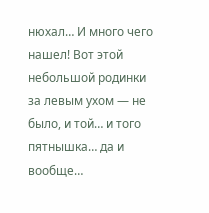нюхал… И много чего нашел! Вот этой небольшой родинки за левым ухом — не было, и той… и того пятнышка… да и вообще…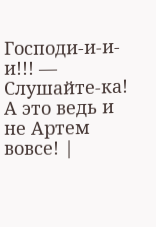Господи-и-и-и!!! — Слушайте-ка! А это ведь и не Артем вовсе! |